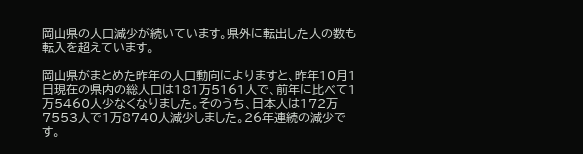岡山県の人口減少が続いています。県外に転出した人の数も転入を超えています。

岡山県がまとめた昨年の人口動向によりますと、昨年10月1日現在の県内の総人口は181万5161人で、前年に比べて1万5460人少なくなりました。そのうち、日本人は172万7553人で1万8740人減少しました。26年連続の減少です。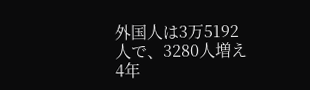外国人は3万5192人で、3280人増え4年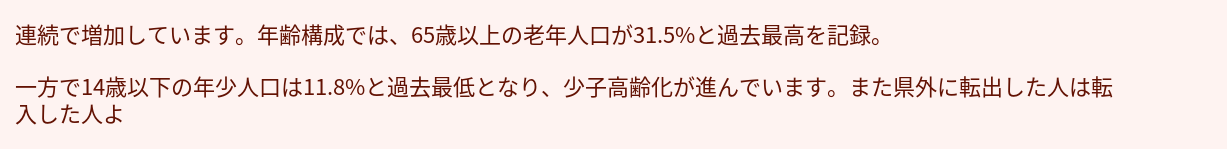連続で増加しています。年齢構成では、65歳以上の老年人口が31.5%と過去最高を記録。

一方で14歳以下の年少人口は11.8%と過去最低となり、少子高齢化が進んでいます。また県外に転出した人は転入した人よ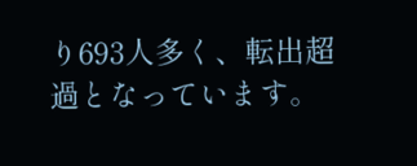り693人多く、転出超過となっています。